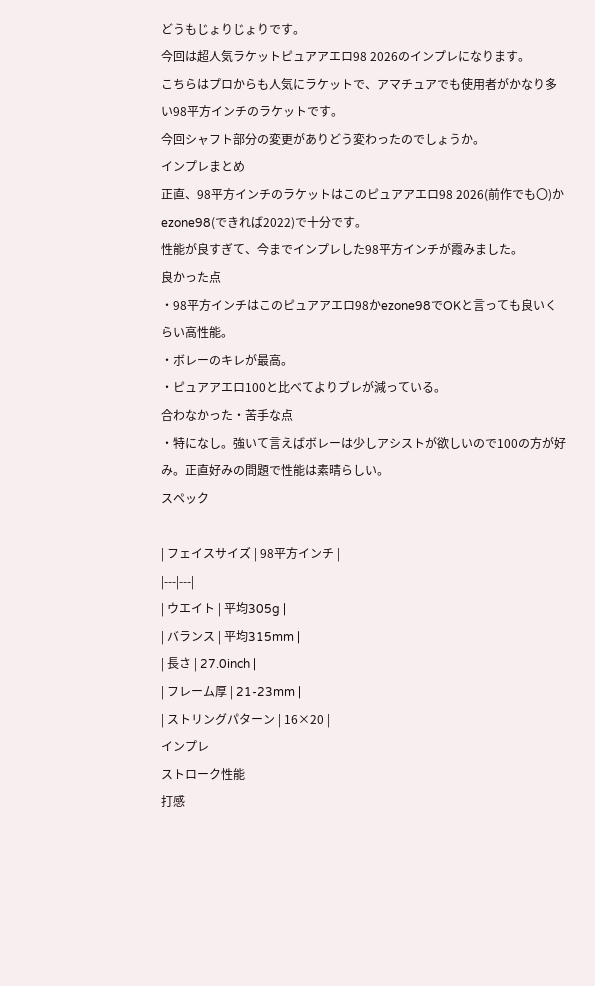どうもじょりじょりです。
今回は超人気ラケットピュアアエロ98 2026のインプレになります。
こちらはプロからも人気にラケットで、アマチュアでも使用者がかなり多い98平方インチのラケットです。
今回シャフト部分の変更がありどう変わったのでしょうか。
インプレまとめ
正直、98平方インチのラケットはこのピュアアエロ98 2026(前作でも〇)かezone98(できれば2022)で十分です。
性能が良すぎて、今までインプレした98平方インチが霞みました。
良かった点
・98平方インチはこのピュアアエロ98かezone98でOKと言っても良いくらい高性能。
・ボレーのキレが最高。
・ピュアアエロ100と比べてよりブレが減っている。
合わなかった・苦手な点
・特になし。強いて言えばボレーは少しアシストが欲しいので100の方が好み。正直好みの問題で性能は素晴らしい。
スペック

| フェイスサイズ | 98平方インチ |
|---|---|
| ウエイト | 平均305g |
| バランス | 平均315mm |
| 長さ | 27.0inch |
| フレーム厚 | 21-23mm |
| ストリングパターン | 16×20 |
インプレ
ストローク性能
打感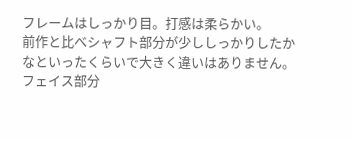フレームはしっかり目。打感は柔らかい。
前作と比べシャフト部分が少ししっかりしたかなといったくらいで大きく違いはありません。
フェイス部分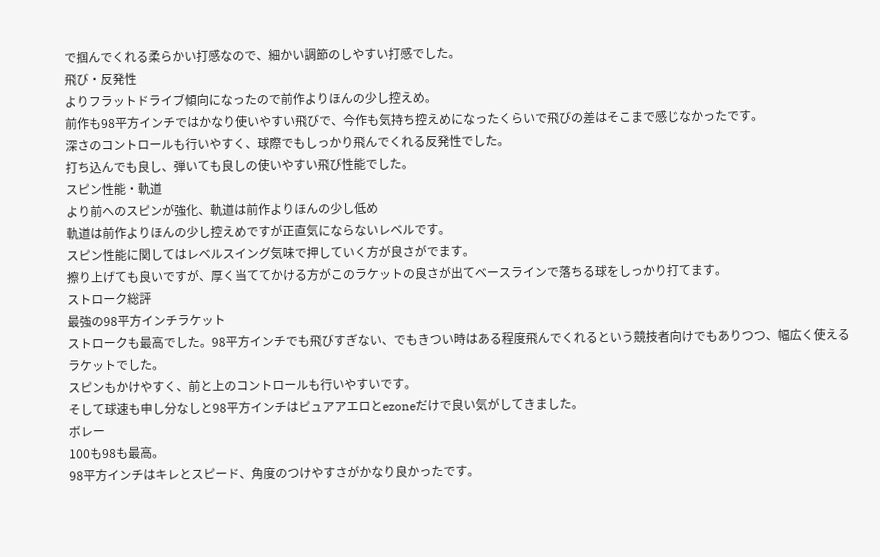で掴んでくれる柔らかい打感なので、細かい調節のしやすい打感でした。
飛び・反発性
よりフラットドライブ傾向になったので前作よりほんの少し控えめ。
前作も98平方インチではかなり使いやすい飛びで、今作も気持ち控えめになったくらいで飛びの差はそこまで感じなかったです。
深さのコントロールも行いやすく、球際でもしっかり飛んでくれる反発性でした。
打ち込んでも良し、弾いても良しの使いやすい飛び性能でした。
スピン性能・軌道
より前へのスピンが強化、軌道は前作よりほんの少し低め
軌道は前作よりほんの少し控えめですが正直気にならないレベルです。
スピン性能に関してはレベルスイング気味で押していく方が良さがでます。
擦り上げても良いですが、厚く当ててかける方がこのラケットの良さが出てベースラインで落ちる球をしっかり打てます。
ストローク総評
最強の98平方インチラケット
ストロークも最高でした。98平方インチでも飛びすぎない、でもきつい時はある程度飛んでくれるという競技者向けでもありつつ、幅広く使えるラケットでした。
スピンもかけやすく、前と上のコントロールも行いやすいです。
そして球速も申し分なしと98平方インチはピュアアエロとezoneだけで良い気がしてきました。
ボレー
100も98も最高。
98平方インチはキレとスピード、角度のつけやすさがかなり良かったです。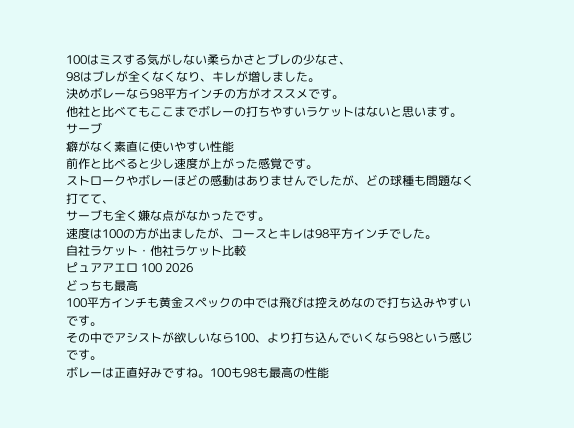100はミスする気がしない柔らかさとブレの少なさ、
98はブレが全くなくなり、キレが増しました。
決めボレーなら98平方インチの方がオススメです。
他社と比べてもここまでボレーの打ちやすいラケットはないと思います。
サーブ
癖がなく素直に使いやすい性能
前作と比べると少し速度が上がった感覚です。
ストロークやボレーほどの感動はありませんでしたが、どの球種も問題なく打てて、
サーブも全く嫌な点がなかったです。
速度は100の方が出ましたが、コースとキレは98平方インチでした。
自社ラケット・他社ラケット比較
ピュアアエロ 100 2026
どっちも最高
100平方インチも黄金スペックの中では飛びは控えめなので打ち込みやすいです。
その中でアシストが欲しいなら100、より打ち込んでいくなら98という感じです。
ボレーは正直好みですね。100も98も最高の性能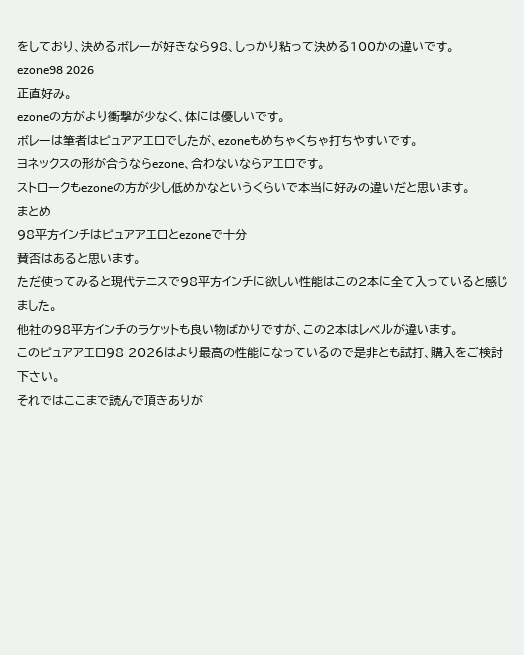をしており、決めるボレーが好きなら98、しっかり粘って決める100かの違いです。
ezone98 2026
正直好み。
ezoneの方がより衝撃が少なく、体には優しいです。
ボレーは筆者はピュアアエロでしたが、ezoneもめちゃくちゃ打ちやすいです。
ヨネックスの形が合うならezone、合わないならアエロです。
ストロークもezoneの方が少し低めかなというくらいで本当に好みの違いだと思います。
まとめ
98平方インチはピュアアエロとezoneで十分
賛否はあると思います。
ただ使ってみると現代テニスで98平方インチに欲しい性能はこの2本に全て入っていると感じました。
他社の98平方インチのラケットも良い物ばかりですが、この2本はレベルが違います。
このピュアアエロ98 2026はより最高の性能になっているので是非とも試打、購入をご検討下さい。
それではここまで読んで頂きありが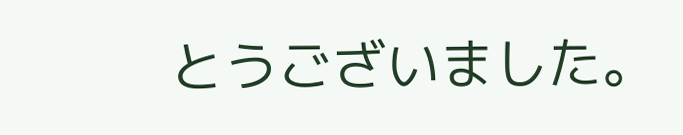とうございました。